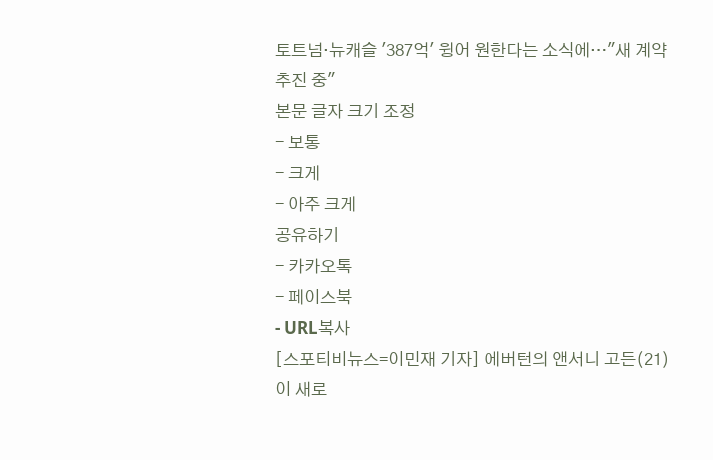토트넘·뉴캐슬 '387억' 윙어 원한다는 소식에…"새 계약 추진 중"
본문 글자 크기 조정
- 보통
- 크게
- 아주 크게
공유하기
- 카카오톡
- 페이스북
- URL복사
[스포티비뉴스=이민재 기자] 에버턴의 앤서니 고든(21)이 새로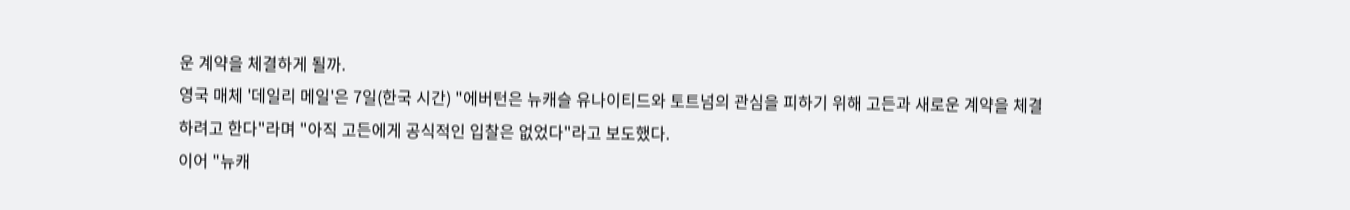운 계약을 체결하게 될까.
영국 매체 '데일리 메일'은 7일(한국 시간) "에버턴은 뉴캐슬 유나이티드와 토트넘의 관심을 피하기 위해 고든과 새로운 계약을 체결하려고 한다"라며 "아직 고든에게 공식적인 입찰은 없었다"라고 보도했다.
이어 "뉴캐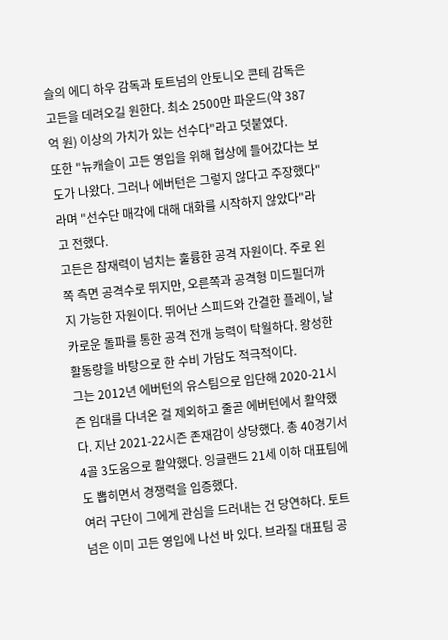슬의 에디 하우 감독과 토트넘의 안토니오 콘테 감독은 고든을 데려오길 원한다. 최소 2500만 파운드(약 387억 원) 이상의 가치가 있는 선수다"라고 덧붙였다.
또한 "뉴캐슬이 고든 영입을 위해 협상에 들어갔다는 보도가 나왔다. 그러나 에버턴은 그렇지 않다고 주장했다"라며 "선수단 매각에 대해 대화를 시작하지 않았다"라고 전했다.
고든은 잠재력이 넘치는 훌륭한 공격 자원이다. 주로 왼쪽 측면 공격수로 뛰지만, 오른쪽과 공격형 미드필더까지 가능한 자원이다. 뛰어난 스피드와 간결한 플레이, 날카로운 돌파를 통한 공격 전개 능력이 탁월하다. 왕성한 활동량을 바탕으로 한 수비 가담도 적극적이다.
그는 2012년 에버턴의 유스팀으로 입단해 2020-21시즌 임대를 다녀온 걸 제외하고 줄곧 에버턴에서 활약했다. 지난 2021-22시즌 존재감이 상당했다. 총 40경기서 4골 3도움으로 활약했다. 잉글랜드 21세 이하 대표팀에도 뽑히면서 경쟁력을 입증했다.
여러 구단이 그에게 관심을 드러내는 건 당연하다. 토트넘은 이미 고든 영입에 나선 바 있다. 브라질 대표팀 공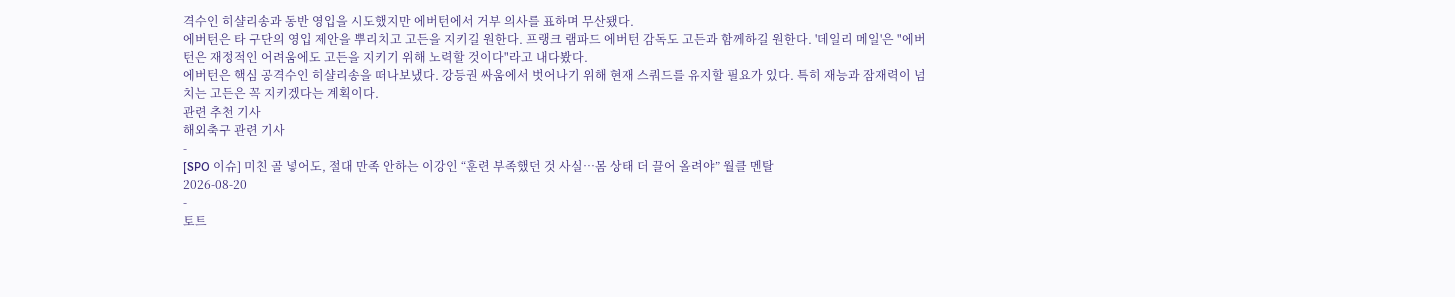격수인 히샬리송과 동반 영입을 시도했지만 에버턴에서 거부 의사를 표하며 무산됐다.
에버턴은 타 구단의 영입 제안을 뿌리치고 고든을 지키길 원한다. 프랭크 램파드 에버턴 감독도 고든과 함께하길 원한다. '데일리 메일'은 "에버턴은 재정적인 어려움에도 고든을 지키기 위해 노력할 것이다"라고 내다봤다.
에버턴은 핵심 공격수인 히샬리송을 떠나보냈다. 강등권 싸움에서 벗어나기 위해 현재 스쿼드를 유지할 필요가 있다. 특히 재능과 잠재력이 넘치는 고든은 꼭 지키겠다는 계획이다.
관련 추천 기사
해외축구 관련 기사
-
[SPO 이슈] 미친 골 넣어도, 절대 만족 안하는 이강인 “훈련 부족했던 것 사실…몸 상태 더 끌어 올려야” 월클 멘탈
2026-08-20
-
토트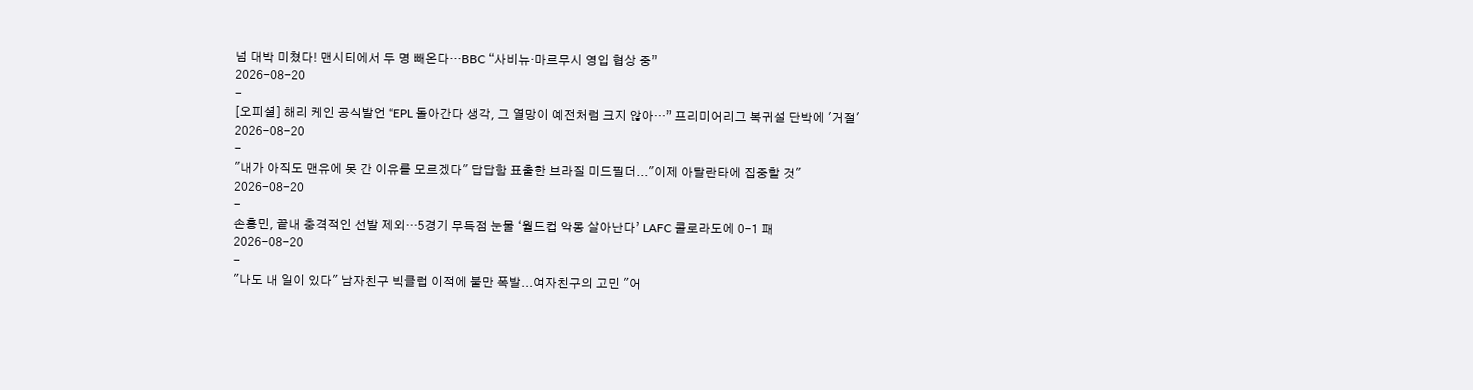넘 대박 미쳤다! 맨시티에서 두 명 빼온다…BBC “사비뉴·마르무시 영입 협상 중”
2026-08-20
-
[오피셜] 해리 케인 공식발언 “EPL 돌아간다 생각, 그 열망이 예전처럼 크지 않아…” 프리미어리그 복귀설 단박에 '거절'
2026-08-20
-
"내가 아직도 맨유에 못 간 이유를 모르겠다" 답답함 표출한 브라질 미드필더..."이제 아탈란타에 집중할 것"
2026-08-20
-
손흥민, 끝내 충격적인 선발 제외…5경기 무득점 눈물 ‘월드컵 악몽 살아난다’ LAFC 콜로라도에 0-1 패
2026-08-20
-
"나도 내 일이 있다" 남자친구 빅클럽 이적에 불만 폭발...여자친구의 고민 "어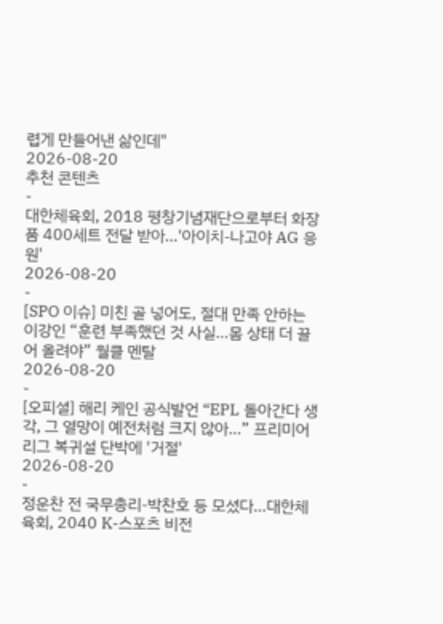렵게 만들어낸 삶인데"
2026-08-20
추천 콘텐츠
-
대한체육회, 2018 평창기념재단으로부터 화장품 400세트 전달 받아…'아이치-나고야 AG 응원'
2026-08-20
-
[SPO 이슈] 미친 골 넣어도, 절대 만족 안하는 이강인 “훈련 부족했던 것 사실…몸 상태 더 끌어 올려야” 월클 멘탈
2026-08-20
-
[오피셜] 해리 케인 공식발언 “EPL 돌아간다 생각, 그 열망이 예전처럼 크지 않아…” 프리미어리그 복귀설 단박에 '거절'
2026-08-20
-
정운찬 전 국무총리-박찬호 등 모셨다…대한체육회, 2040 K-스포츠 비전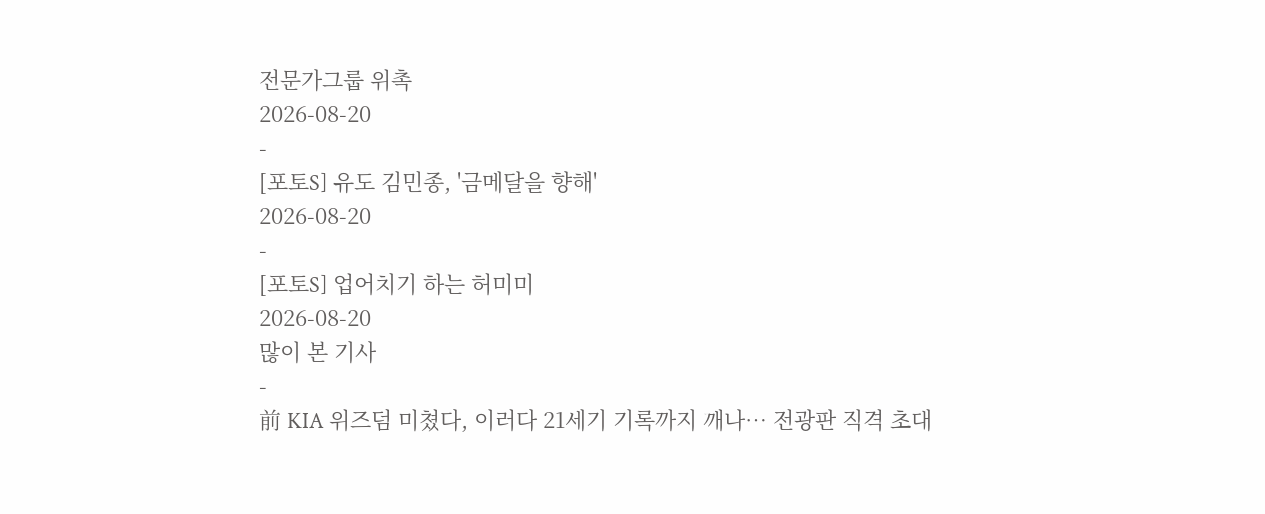전문가그룹 위촉
2026-08-20
-
[포토S] 유도 김민종, '금메달을 향해'
2026-08-20
-
[포토S] 업어치기 하는 허미미
2026-08-20
많이 본 기사
-
前 KIA 위즈덤 미쳤다, 이러다 21세기 기록까지 깨나… 전광판 직격 초대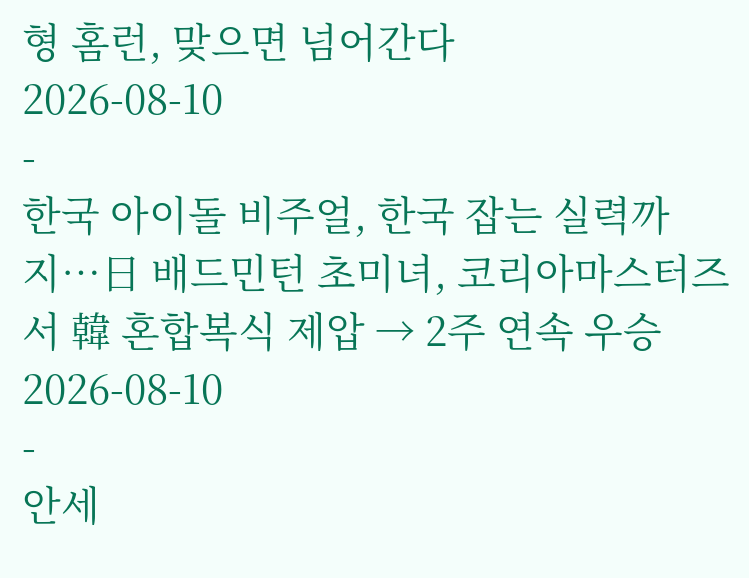형 홈런, 맞으면 넘어간다
2026-08-10
-
한국 아이돌 비주얼, 한국 잡는 실력까지…日 배드민턴 초미녀, 코리아마스터즈서 韓 혼합복식 제압 → 2주 연속 우승
2026-08-10
-
안세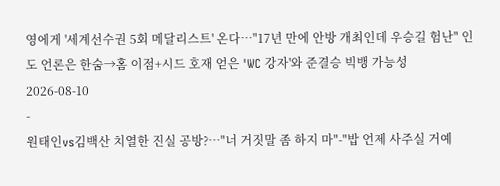영에게 '세계선수권 5회 메달리스트' 온다…"17년 만에 안방 개최인데 우승길 험난" 인도 언론은 한숨→홈 이점+시드 호재 얻은 'WC 강자'와 준결승 빅뱅 가능성
2026-08-10
-
원태인vs김백산 치열한 진실 공방?…"너 거짓말 좀 하지 마"-"밥 언제 사주실 거예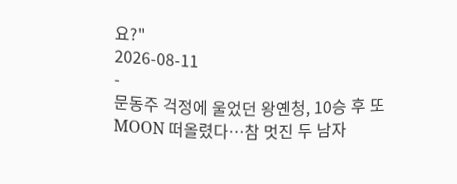요?"
2026-08-11
-
문동주 걱정에 울었던 왕옌청, 10승 후 또 MOON 떠올렸다…참 멋진 두 남자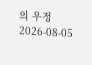의 우정
2026-08-05